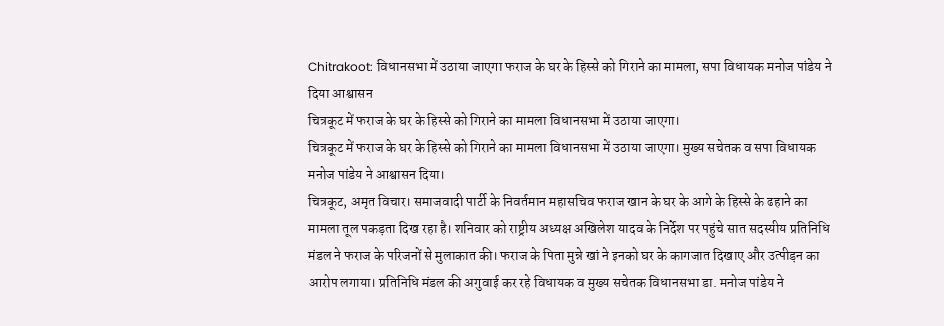Chitrakoot: विधानसभा में उठाया जाएगा फराज के घर के हिस्से को गिराने का मामला, सपा विधायक मनोज पांडेय ने दिया आश्वासन
चित्रकूट में फराज के घर के हिस्से को गिराने का मामला विधानसभा में उठाया जाएगा।
चित्रकूट में फराज के घर के हिस्से को गिराने का मामला विधानसभा में उठाया जाएगा। मुख्य सचेतक व सपा विधायक मनोज पांडेय ने आश्वासन दिया।
चित्रकूट, अमृत विचार। समाजवादी पार्टी के निवर्तमान महासचिव फराज खान के घर के आगे के हिस्से के ढहाने का मामला तूल पकड़ता दिख रहा है। शनिवार को राष्ट्रीय अध्यक्ष अखिलेश यादव के निर्देश पर पहुंचे सात सदस्यीय प्रतिनिधि मंडल ने फराज के परिजनों से मुलाकात की। फराज के पिता मुन्ने खां ने इनको घर के कागजात दिखाए और उत्पीड़न का आरोप लगाया। प्रतिनिधि मंडल की अगुवाई कर रहे विधायक व मुख्य सचेतक विधानसभा डा. मनोज पांडेय ने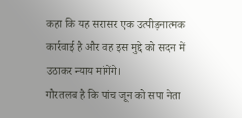कहा कि यह सरासर एक उत्पीड़नात्मक कार्रवाई है और वह इस मुद्दे को सदन में उठाकर न्याय मांगेंगे।
गौरतलब है कि पांच जून को सपा नेता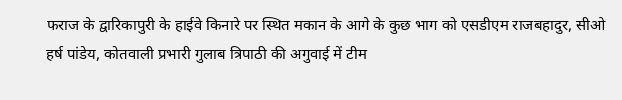फराज के द्वारिकापुरी के हाईवे किनारे पर स्थित मकान के आगे के कुछ भाग को एसडीएम राजबहादुर, सीओ हर्ष पांडेय, कोतवाली प्रभारी गुलाब त्रिपाठी की अगुवाई में टीम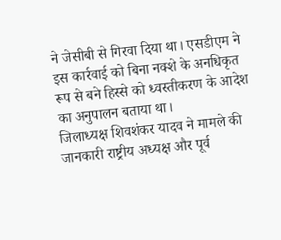ने जेसीबी से गिरवा दिया था। एसडीएम ने इस कार्रवाई को बिना नक्शे के अनधिकृत रूप से बने हिस्से को ध्वस्तीकरण के आदेश का अनुपालन बताया था।
जिलाध्यक्ष शिवशंकर यादव ने मामले की जानकारी राष्ट्रीय अध्यक्ष और पूर्व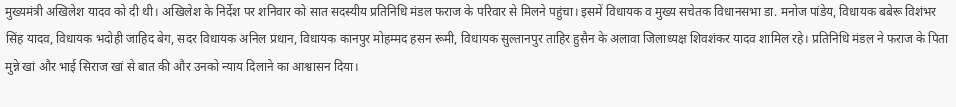मुख्यमंत्री अखिलेश यादव को दी थी। अखिलेश के निर्देश पर शनिवार को सात सदस्यीय प्रतिनिधि मंडल फराज के परिवार से मिलने पहुंचा। इसमें विधायक व मुख्य सचेतक विधानसभा डा. मनोज पांडेय, विधायक बबेरू विशंभर सिंह यादव, विधायक भदोही जाहिद बेग, सदर विधायक अनिल प्रधान, विधायक कानपुर मोहम्मद हसन रूमी, विधायक सुल्तानपुर ताहिर हुसैन के अलावा जिलाध्यक्ष शिवशंकर यादव शामिल रहे। प्रतिनिधि मंडल ने फराज के पिता मुन्ने खां और भाई सिराज खां से बात की और उनको न्याय दिलाने का आश्वासन दिया।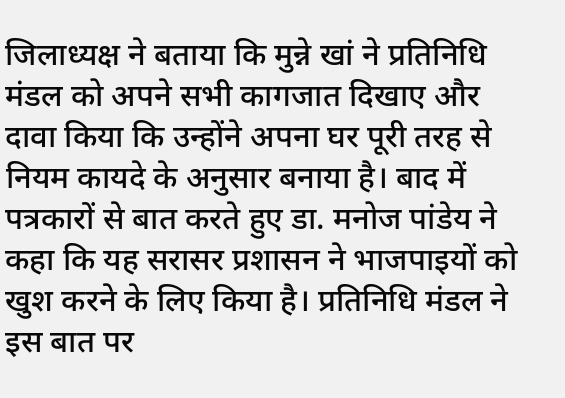जिलाध्यक्ष ने बताया कि मुन्ने खां ने प्रतिनिधि मंडल को अपने सभी कागजात दिखाए और दावा किया कि उन्होंने अपना घर पूरी तरह से नियम कायदे के अनुसार बनाया है। बाद में पत्रकारों से बात करते हुए डा. मनोज पांडेय ने कहा कि यह सरासर प्रशासन ने भाजपाइयों को खुश करने के लिए किया है। प्रतिनिधि मंडल ने इस बात पर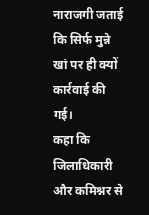नाराजगी जताई कि सिर्फ मुन्ने खां पर ही क्यों कार्रवाई की गई।
कहा कि जिलाधिकारी और कमिश्नर से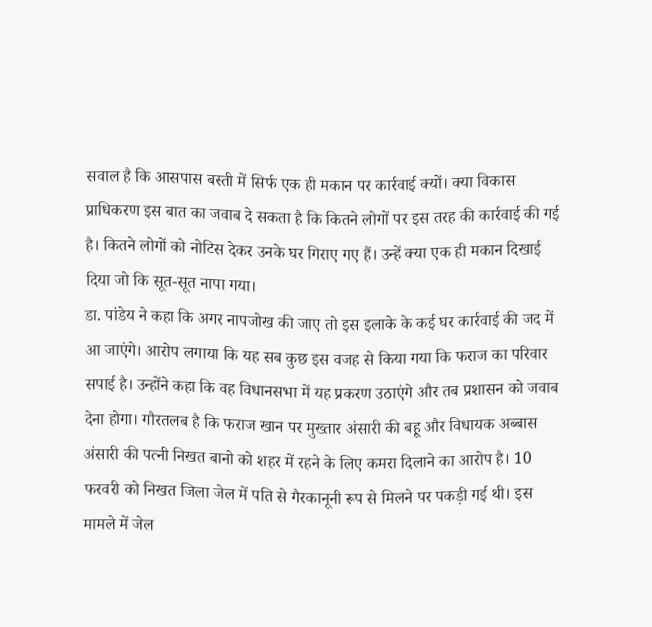सवाल है कि आसपास बस्ती में सिर्फ एक ही मकान पर कार्रवाई क्यों। क्या विकास प्राधिकरण इस बात का जवाब दे सकता है कि कितने लोगों पर इस तरह की कार्रवाई की गई है। कितने लोगों को नोटिस देकर उनके घर गिराए गए हैं। उन्हें क्या एक ही मकान दिखाई दिया जो कि सूत-सूत नापा गया।
डा. पांडेय ने कहा कि अगर नापजोख की जाए तो इस इलाके के कई घर कार्रवाई की जद में आ जाएंगे। आरोप लगाया कि यह सब कुछ इस वजह से किया गया कि फराज का परिवार सपाई है। उन्होंने कहा कि वह विधानसभा में यह प्रकरण उठाएंगे और तब प्रशासन को जवाब देना होगा। गौरतलब है कि फराज खान पर मुख्तार अंसारी की बहू और विधायक अब्बास अंसारी की पत्नी निखत बानो को शहर में रहने के लिए कमरा दिलाने का आरोप है। 10 फरवरी को निखत जिला जेल में पति से गैरकानूनी रूप से मिलने पर पकड़ी गई थी। इस मामले में जेल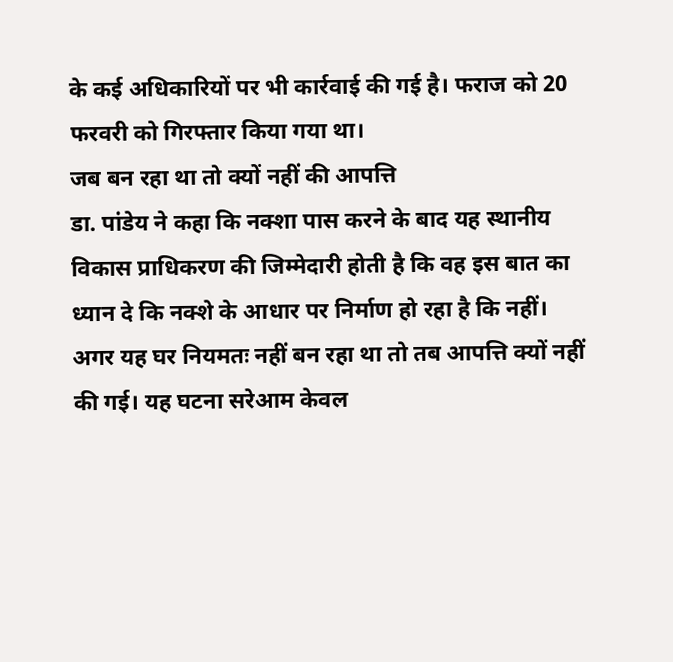के कई अधिकारियों पर भी कार्रवाई की गई है। फराज को 20 फरवरी को गिरफ्तार किया गया था।
जब बन रहा था तो क्यों नहीं की आपत्ति
डा. पांडेय ने कहा कि नक्शा पास करने के बाद यह स्थानीय विकास प्राधिकरण की जिम्मेदारी होती है कि वह इस बात का ध्यान दे कि नक्शे के आधार पर निर्माण हो रहा है कि नहीं। अगर यह घर नियमतः नहीं बन रहा था तो तब आपत्ति क्यों नहीं की गई। यह घटना सरेआम केवल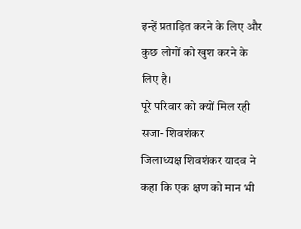इन्हें प्रताड़ित करने के लिए और कुछ लोगों को खुश करने के लिए है।
पूरे परिवार को क्यों मिल रही सजा- शिवशंकर
जिलाध्यक्ष शिवशंकर यादव ने कहा कि एक क्षण को मान भी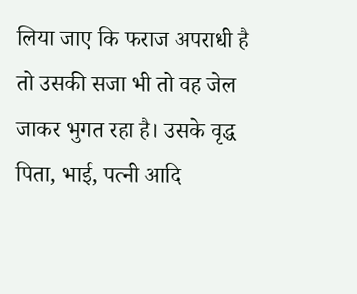लिया जाए कि फराज अपराधी है तो उसकी सजा भी तो वह जेल जाकर भुगत रहा है। उसके वृद्ध पिता, भाई, पत्नी आदि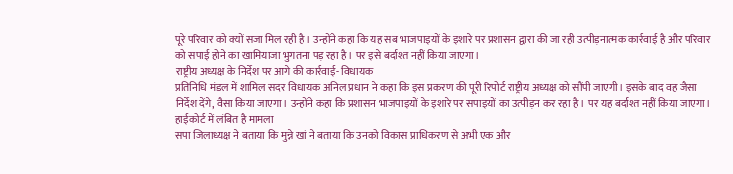पूरे परिवार को क्यों सजा मिल रही है। उन्होंने कहा कि यह सब भाजपाइयों के इशारे पर प्रशासन द्वारा की जा रही उत्पीड़नात्मक कार्रवाई है और परिवार को सपाई होने का खामियाजा भुगतना पड़ रहा है। पर इसे बर्दाश्त नहीं किया जाएगा।
राष्ट्रीय अध्यक्ष के निर्देश पर आगे की कार्रवाई- विधायक
प्रतिनिधि मंडल में शामिल सदर विधायक अनिल प्रधान ने कहा कि इस प्रकरण की पूरी रिपोर्ट राष्ट्रीय अध्यक्ष को सौंपी जाएगी। इसके बाद वह जैसा निर्देश देंगे, वैसा किया जाएगा। उन्होंने कहा कि प्रशासन भाजपाइयों के इशारे पर सपाइयों का उत्पीड़न कर रहा है। पर यह बर्दाश्त नहीं किया जाएगा।
हाईकोर्ट में लंबित है मामला
सपा जिलाध्यक्ष ने बताया कि मुन्ने खां ने बताया कि उनको विकास प्राधिकरण से अभी एक और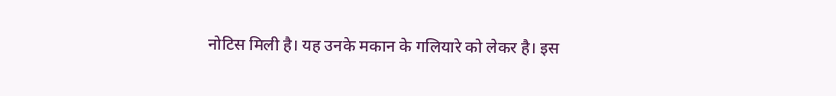नोटिस मिली है। यह उनके मकान के गलियारे को लेकर है। इस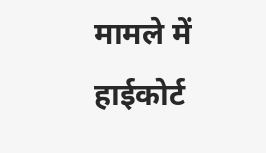मामले में हाईकोर्ट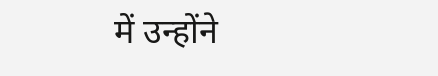में उन्होंने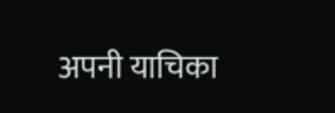अपनी याचिका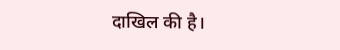दाखिल की है।